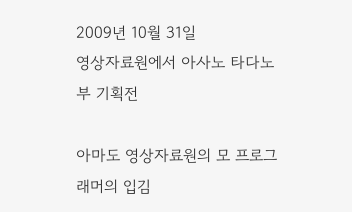2009년 10월 31일
영상자료원에서 아사노 타다노부 기획전

아마도 영상자료원의 모 프로그래머의 입김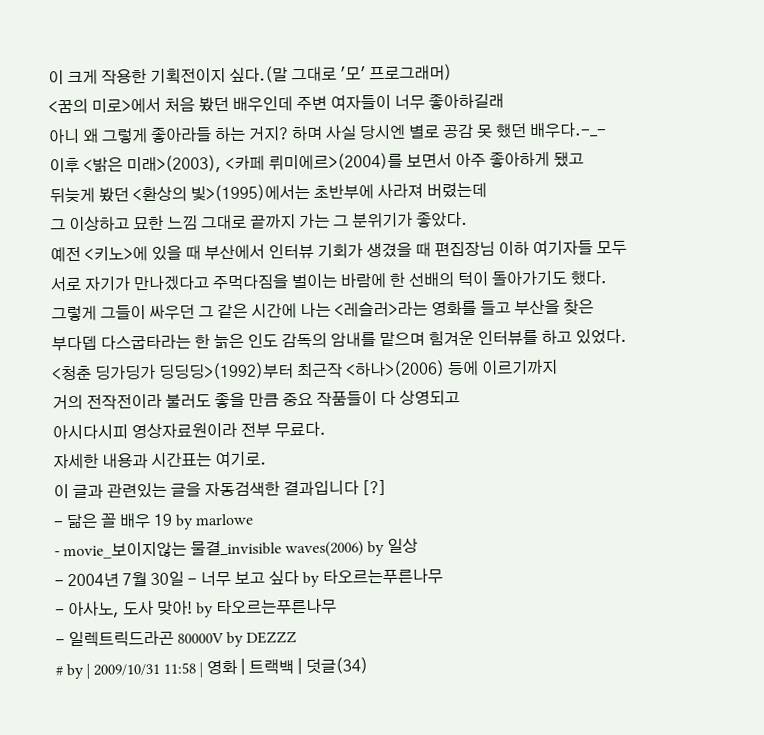이 크게 작용한 기획전이지 싶다.(말 그대로 '모' 프로그래머)
<꿈의 미로>에서 처음 봤던 배우인데 주변 여자들이 너무 좋아하길래
아니 왜 그렇게 좋아라들 하는 거지? 하며 사실 당시엔 별로 공감 못 했던 배우다.-_-
이후 <밝은 미래>(2003), <카페 뤼미에르>(2004)를 보면서 아주 좋아하게 됐고
뒤늦게 봤던 <환상의 빛>(1995)에서는 초반부에 사라져 버렸는데
그 이상하고 묘한 느낌 그대로 끝까지 가는 그 분위기가 좋았다.
예전 <키노>에 있을 때 부산에서 인터뷰 기회가 생겼을 때 편집장님 이하 여기자들 모두
서로 자기가 만나겠다고 주먹다짐을 벌이는 바람에 한 선배의 턱이 돌아가기도 했다.
그렇게 그들이 싸우던 그 같은 시간에 나는 <레슬러>라는 영화를 들고 부산을 찾은
부다뎁 다스굽타라는 한 늙은 인도 감독의 암내를 맡으며 힘겨운 인터뷰를 하고 있었다.
<청춘 딩가딩가 딩딩딩>(1992)부터 최근작 <하나>(2006) 등에 이르기까지
거의 전작전이라 불러도 좋을 만큼 중요 작품들이 다 상영되고
아시다시피 영상자료원이라 전부 무료다.
자세한 내용과 시간표는 여기로.
이 글과 관련있는 글을 자동검색한 결과입니다 [?]
- 닮은 꼴 배우 19 by marlowe
- movie_보이지않는 물결_invisible waves(2006) by 일상
- 2004년 7월 30일 - 너무 보고 싶다 by 타오르는푸른나무
- 아사노, 도사 맞아! by 타오르는푸른나무
- 일렉트릭드라곤 80000V by DEZZZ
# by | 2009/10/31 11:58 | 영화 | 트랙백 | 덧글(34)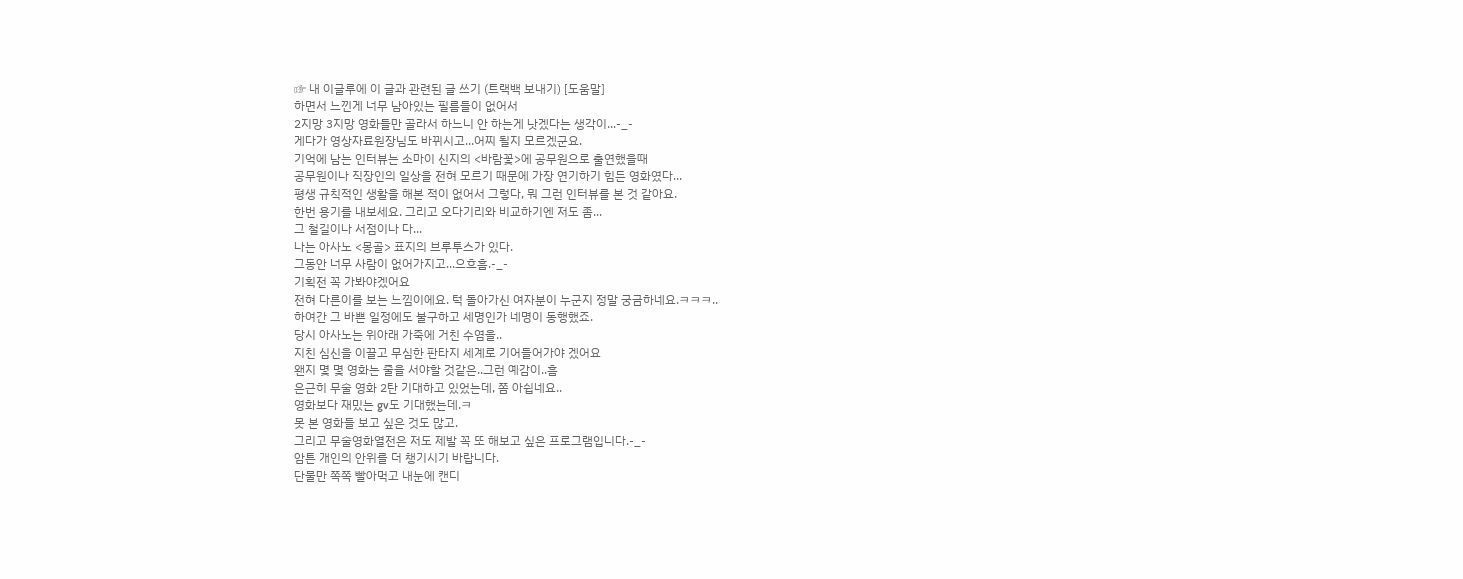☞ 내 이글루에 이 글과 관련된 글 쓰기 (트랙백 보내기) [도움말]
하면서 느낀게 너무 남아있는 필름들이 없어서
2지망 3지망 영화들만 골라서 하느니 안 하는게 낫겠다는 생각이...-_-
게다가 영상자료원장님도 바뀌시고...어찌 될지 모르겠군요.
기억에 남는 인터뷰는 소마이 신지의 <바람꽃>에 공무원으로 출연했을때
공무원이나 직장인의 일상을 전혀 모르기 때문에 가장 연기하기 힘든 영화였다...
평생 규칙적인 생활을 해본 적이 없어서 그렇다, 뭐 그런 인터뷰를 본 것 같아요.
한번 용기를 내보세요. 그리고 오다기리와 비교하기엔 저도 좀...
그 철길이나 서점이나 다...
나는 아사노 <몽골> 표지의 브루투스가 있다.
그동안 너무 사람이 없어가지고...으흐흠.-_-
기획전 꼭 가봐야겠어요
전혀 다른이를 보는 느낌이에요. 턱 돌아가신 여자분이 누군지 정말 궁금하네요.ㅋㅋㅋ..
하여간 그 바쁜 일정에도 불구하고 세명인가 네명이 동행했죠.
당시 아사노는 위아래 가죽에 거친 수염을..
지친 심신을 이끌고 무심한 판타지 세계로 기어들어가야 겠어요
왠지 몇 몇 영화는 줄을 서야할 것같은..그런 예감이..흠
은근히 무술 영화 2탄 기대하고 있었는데, 쫌 아쉽네요..
영화보다 재밌는 gv도 기대했는데.ㅋ
못 본 영화들 보고 싶은 것도 많고.
그리고 무술영화열전은 저도 제발 꼭 또 해보고 싶은 프로그램입니다.-_-
암튼 개인의 안위를 더 챙기시기 바랍니다.
단물만 쪽쪽 빨아먹고 내눈에 캔디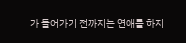가 들어가기 전까지는 연애를 하지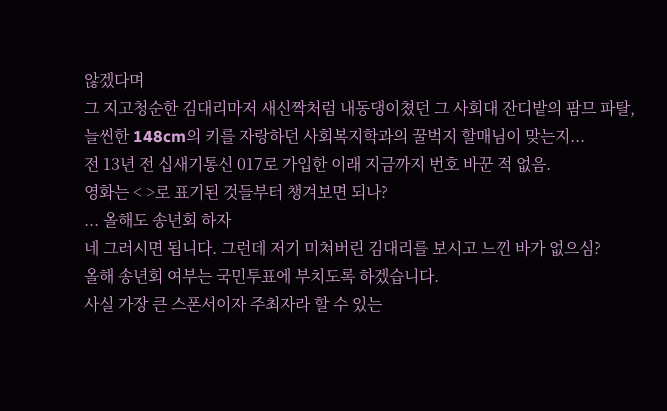않겠다며
그 지고청순한 김대리마저 새신짝처럼 내동댕이쳤던 그 사회대 잔디밭의 팜므 파탈,
늘씬한 148cm의 키를 자랑하던 사회복지학과의 꿀벅지 할매님이 맞는지...
전 13년 전 십새기통신 017로 가입한 이래 지금까지 번호 바꾼 적 없음.
영화는 < >로 표기된 것들부터 챙겨보면 되나?
... 올해도 송년회 하자
네 그러시면 됩니다. 그런데 저기 미쳐버린 김대리를 보시고 느낀 바가 없으심?
올해 송년회 여부는 국민투표에 부치도록 하겠습니다.
사실 가장 큰 스폰서이자 주최자라 할 수 있는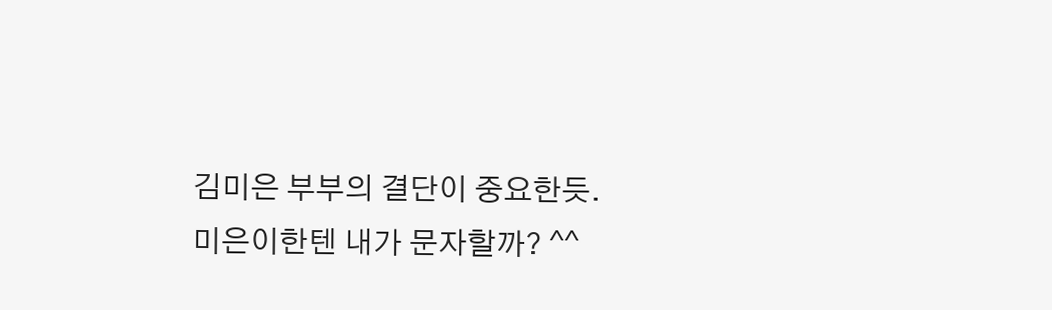김미은 부부의 결단이 중요한듯.
미은이한텐 내가 문자할까? ^^